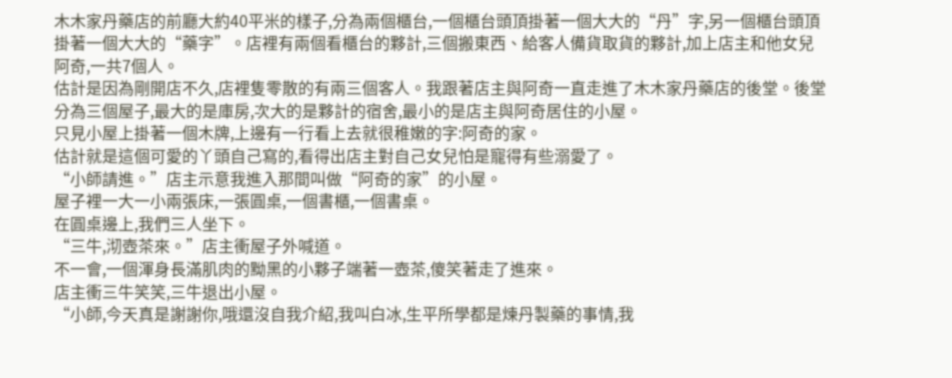木木家丹藥店的前廳大約40平米的樣子,分為兩個櫃台,一個櫃台頭頂掛著一個大大的“丹”字,另一個櫃台頭頂掛著一個大大的“藥字”。店裡有兩個看櫃台的夥計,三個搬東西、給客人備貨取貨的夥計,加上店主和他女兒阿奇,一共7個人。
估計是因為剛開店不久,店裡隻零散的有兩三個客人。我跟著店主與阿奇一直走進了木木家丹藥店的後堂。後堂分為三個屋子,最大的是庫房,次大的是夥計的宿舍,最小的是店主與阿奇居住的小屋。
只見小屋上掛著一個木牌,上邊有一行看上去就很稚嫩的字:阿奇的家。
估計就是這個可愛的丫頭自己寫的,看得出店主對自己女兒怕是寵得有些溺愛了。
“小師請進。”店主示意我進入那間叫做“阿奇的家”的小屋。
屋子裡一大一小兩張床,一張圓桌,一個書櫃,一個書桌。
在圓桌邊上,我們三人坐下。
“三牛,沏壺茶來。”店主衝屋子外喊道。
不一會,一個渾身長滿肌肉的黝黑的小夥子端著一壺茶,傻笑著走了進來。
店主衝三牛笑笑,三牛退出小屋。
“小師,今天真是謝謝你,哦還沒自我介紹,我叫白冰,生平所學都是煉丹製藥的事情,我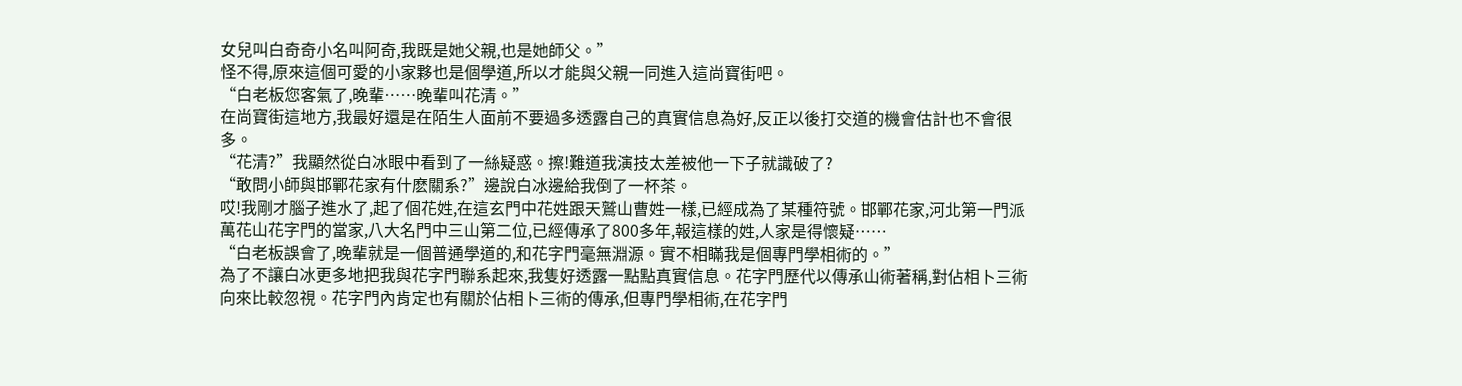女兒叫白奇奇小名叫阿奇,我既是她父親,也是她師父。”
怪不得,原來這個可愛的小家夥也是個學道,所以才能與父親一同進入這尚寶街吧。
“白老板您客氣了,晚輩……晚輩叫花清。”
在尚寶街這地方,我最好還是在陌生人面前不要過多透露自己的真實信息為好,反正以後打交道的機會估計也不會很多。
“花清?”我顯然從白冰眼中看到了一絲疑惑。擦!難道我演技太差被他一下子就識破了?
“敢問小師與邯鄲花家有什麽關系?”邊說白冰邊給我倒了一杯茶。
哎!我剛才腦子進水了,起了個花姓,在這玄門中花姓跟天鷲山曹姓一樣,已經成為了某種符號。邯鄲花家,河北第一門派萬花山花字門的當家,八大名門中三山第二位,已經傳承了800多年,報這樣的姓,人家是得懷疑……
“白老板誤會了,晚輩就是一個普通學道的,和花字門毫無淵源。實不相瞞我是個專門學相術的。”
為了不讓白冰更多地把我與花字門聯系起來,我隻好透露一點點真實信息。花字門歷代以傳承山術著稱,對佔相卜三術向來比較忽視。花字門內肯定也有關於佔相卜三術的傳承,但專門學相術,在花字門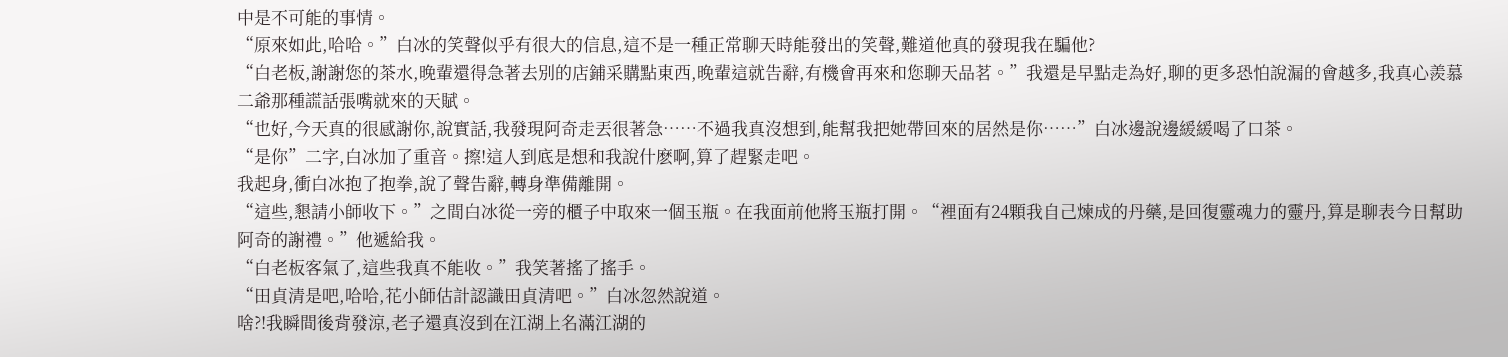中是不可能的事情。
“原來如此,哈哈。”白冰的笑聲似乎有很大的信息,這不是一種正常聊天時能發出的笑聲,難道他真的發現我在騙他?
“白老板,謝謝您的茶水,晚輩還得急著去別的店鋪采購點東西,晚輩這就告辭,有機會再來和您聊天品茗。”我還是早點走為好,聊的更多恐怕說漏的會越多,我真心羨慕二爺那種謊話張嘴就來的天賦。
“也好,今天真的很感謝你,說實話,我發現阿奇走丟很著急……不過我真沒想到,能幫我把她帶回來的居然是你……”白冰邊說邊緩緩喝了口茶。
“是你”二字,白冰加了重音。擦!這人到底是想和我說什麽啊,算了趕緊走吧。
我起身,衝白冰抱了抱拳,說了聲告辭,轉身準備離開。
“這些,懇請小師收下。”之間白冰從一旁的櫃子中取來一個玉瓶。在我面前他將玉瓶打開。“裡面有24顆我自己煉成的丹藥,是回復靈魂力的靈丹,算是聊表今日幫助阿奇的謝禮。”他遞給我。
“白老板客氣了,這些我真不能收。”我笑著搖了搖手。
“田貞清是吧,哈哈,花小師估計認識田貞清吧。”白冰忽然說道。
啥?!我瞬間後背發涼,老子還真沒到在江湖上名滿江湖的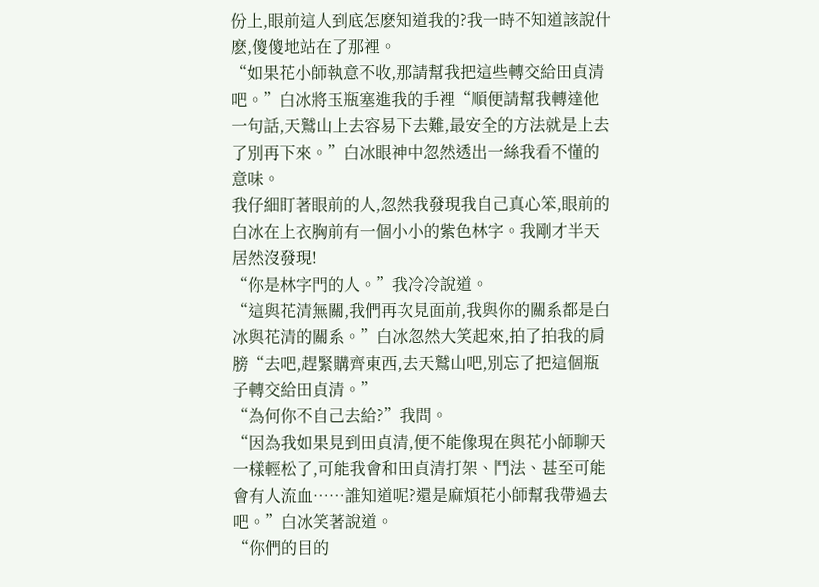份上,眼前這人到底怎麽知道我的?我一時不知道該說什麽,傻傻地站在了那裡。
“如果花小師執意不收,那請幫我把這些轉交給田貞清吧。”白冰將玉瓶塞進我的手裡“順便請幫我轉達他一句話,天鷲山上去容易下去難,最安全的方法就是上去了別再下來。”白冰眼神中忽然透出一絲我看不懂的意味。
我仔細盯著眼前的人,忽然我發現我自己真心笨,眼前的白冰在上衣胸前有一個小小的紫色林字。我剛才半天居然沒發現!
“你是林字門的人。”我冷冷說道。
“這與花清無關,我們再次見面前,我與你的關系都是白冰與花清的關系。”白冰忽然大笑起來,拍了拍我的肩膀“去吧,趕緊購齊東西,去天鷲山吧,別忘了把這個瓶子轉交給田貞清。”
“為何你不自己去給?”我問。
“因為我如果見到田貞清,便不能像現在與花小師聊天一樣輕松了,可能我會和田貞清打架、鬥法、甚至可能會有人流血……誰知道呢?還是麻煩花小師幫我帶過去吧。”白冰笑著說道。
“你們的目的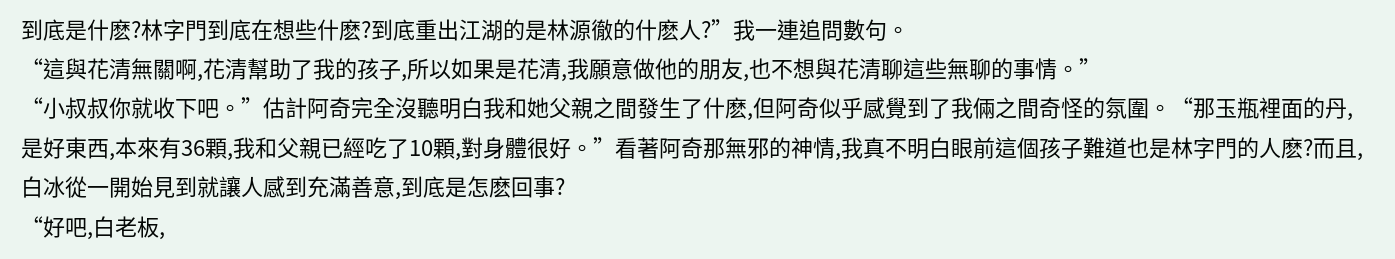到底是什麽?林字門到底在想些什麽?到底重出江湖的是林源徹的什麽人?”我一連追問數句。
“這與花清無關啊,花清幫助了我的孩子,所以如果是花清,我願意做他的朋友,也不想與花清聊這些無聊的事情。”
“小叔叔你就收下吧。”估計阿奇完全沒聽明白我和她父親之間發生了什麽,但阿奇似乎感覺到了我倆之間奇怪的氛圍。“那玉瓶裡面的丹,是好東西,本來有36顆,我和父親已經吃了10顆,對身體很好。”看著阿奇那無邪的神情,我真不明白眼前這個孩子難道也是林字門的人麽?而且,白冰從一開始見到就讓人感到充滿善意,到底是怎麽回事?
“好吧,白老板,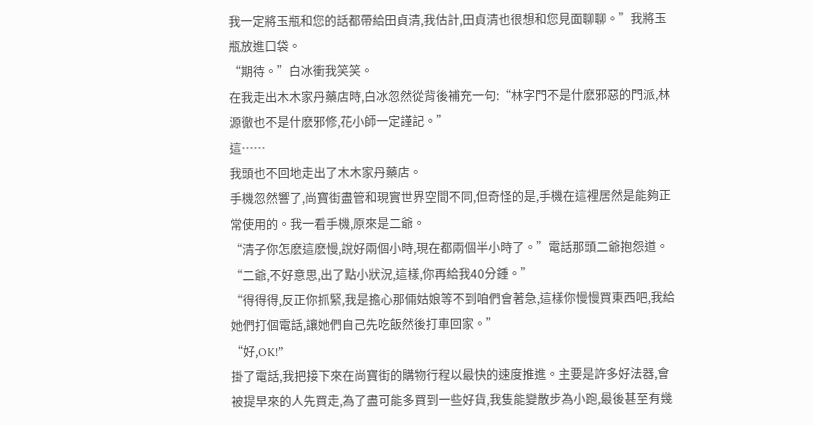我一定將玉瓶和您的話都帶給田貞清,我估計,田貞清也很想和您見面聊聊。”我將玉瓶放進口袋。
“期待。”白冰衝我笑笑。
在我走出木木家丹藥店時,白冰忽然從背後補充一句:“林字門不是什麽邪惡的門派,林源徹也不是什麽邪修,花小師一定謹記。”
這……
我頭也不回地走出了木木家丹藥店。
手機忽然響了,尚寶街盡管和現實世界空間不同,但奇怪的是,手機在這裡居然是能夠正常使用的。我一看手機,原來是二爺。
“清子你怎麽這麽慢,說好兩個小時,現在都兩個半小時了。”電話那頭二爺抱怨道。
“二爺,不好意思,出了點小狀況,這樣,你再給我40分鍾。”
“得得得,反正你抓緊,我是擔心那倆姑娘等不到咱們會著急,這樣你慢慢買東西吧,我給她們打個電話,讓她們自己先吃飯然後打車回家。”
“好,OK!”
掛了電話,我把接下來在尚寶街的購物行程以最快的速度推進。主要是許多好法器,會被提早來的人先買走,為了盡可能多買到一些好貨,我隻能變散步為小跑,最後甚至有幾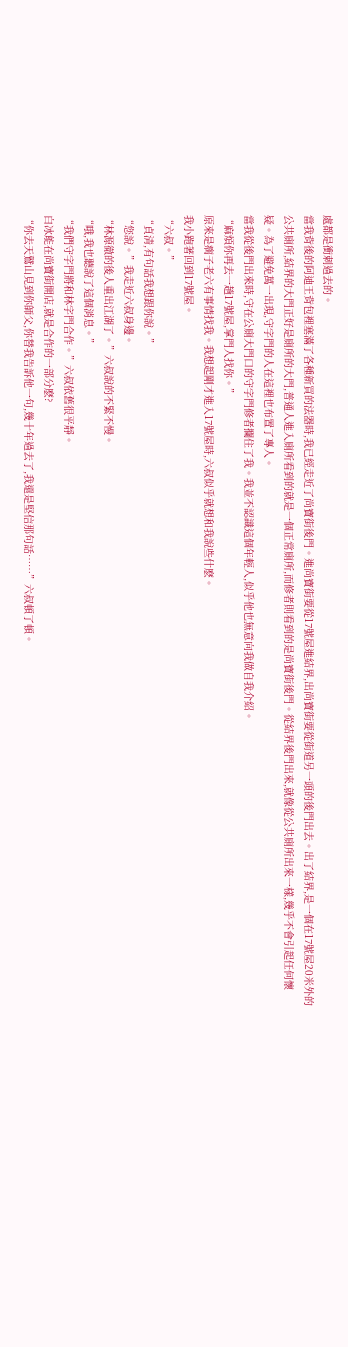處都是衝刺過去的。
當我背後的阿迪王背包裡塞滿了各種新買的法器時,我已經走近了尚寶街後門。進尚寶街要從17號屋進結界,出尚寶街要從街道另一頭的後門出去。出了結界,是一個在17號屋20米外的公共廁所,結界的大門正好是廁所的大門,普通人進入廁所看到的就是一個正常廁所,而修者則看到的是尚寶街後門。從結界後門出來,就像從公共廁所出來一樣,幾乎不會引起任何懷疑。為了避免萬一出現,守字門的人在這裡也布置了專人。
當我從後門出來時,守在公廁大門口的守字門修者攔住了我。我並不認識這個年輕人,似乎他也無意向我做自我介紹。
“麻煩你再去一趟17號屋,掌門人找你。”
原來是瘸子老六有事情找我。我想起剛才進入17號屋時,六叔似乎就想和我說些什麽。
我小跑著回到17號屋。
“六叔。”
“貞清,有句話我想跟你說。”
“您說。”我走近六叔身邊。
“林源徹的後人重出江湖了。”六叔說的不緊不慢。
“哦,我也聽說了這個消息。”
“我們守字門將和林字門合作。”六叔依舊很平靜。
白冰能在尚寶街開店,就是合作的一部分麽?
“你去天鷲山見到你師父,你替我告訴他一句,幾十年過去了,我還是堅信那句話……”六叔頓了頓。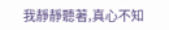我靜靜聽著,真心不知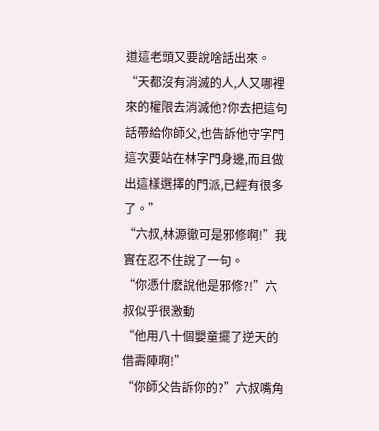道這老頭又要說啥話出來。
“天都沒有消滅的人,人又哪裡來的權限去消滅他?你去把這句話帶給你師父,也告訴他守字門這次要站在林字門身邊,而且做出這樣選擇的門派,已經有很多了。”
“六叔,林源徹可是邪修啊!”我實在忍不住說了一句。
“你憑什麽說他是邪修?!”六叔似乎很激動
“他用八十個嬰童擺了逆天的借壽陣啊!”
“你師父告訴你的?”六叔嘴角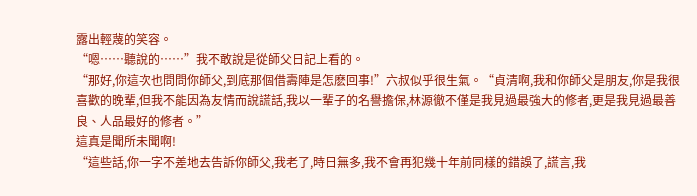露出輕蔑的笑容。
“嗯……聽說的……”我不敢說是從師父日記上看的。
“那好,你這次也問問你師父,到底那個借壽陣是怎麽回事!”六叔似乎很生氣。“貞清啊,我和你師父是朋友,你是我很喜歡的晚輩,但我不能因為友情而說謊話,我以一輩子的名譽擔保,林源徹不僅是我見過最強大的修者,更是我見過最善良、人品最好的修者。”
這真是聞所未聞啊!
“這些話,你一字不差地去告訴你師父,我老了,時日無多,我不會再犯幾十年前同樣的錯誤了,謊言,我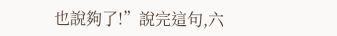也說夠了!”說完這句,六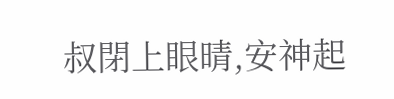叔閉上眼晴,安神起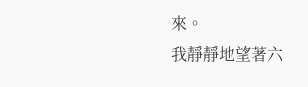來。
我靜靜地望著六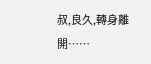叔,良久,轉身離開……